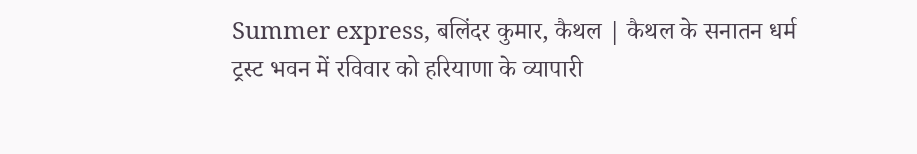Summer express, बलिंदर कुमार, कैथल | कैथल के सनातन धर्म ट्रस्ट भवन में रविवार को हरियाणा के व्यापारी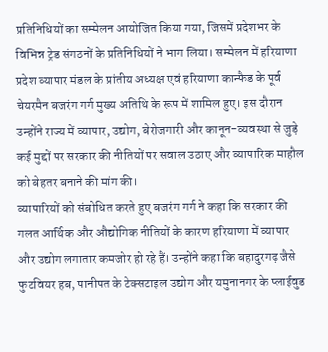प्रतिनिधियों का सम्मेलन आयोजित किया गया, जिसमें प्रदेशभर के विभिन्न ट्रेड संगठनों के प्रतिनिधियों ने भाग लिया। सम्मेलन में हरियाणा प्रदेश व्यापार मंडल के प्रांतीय अध्यक्ष एवं हरियाणा कान्फैड के पूर्व चेयरमैन बजरंग गर्ग मुख्य अतिथि के रूप में शामिल हुए। इस दौरान उन्होंने राज्य में व्यापार, उद्योग, बेरोजगारी और कानून-व्यवस्था से जुड़े कई मुद्दों पर सरकार की नीतियों पर सवाल उठाए और व्यापारिक माहौल को बेहतर बनाने की मांग की।
व्यापारियों को संबोधित करते हुए बजरंग गर्ग ने कहा कि सरकार की गलत आर्थिक और औद्योगिक नीतियों के कारण हरियाणा में व्यापार और उद्योग लगातार कमजोर हो रहे हैं। उन्होंने कहा कि बहादुरगढ़ जैसे फुटवियर हब, पानीपत के टेक्सटाइल उद्योग और यमुनानगर के प्लाईवुड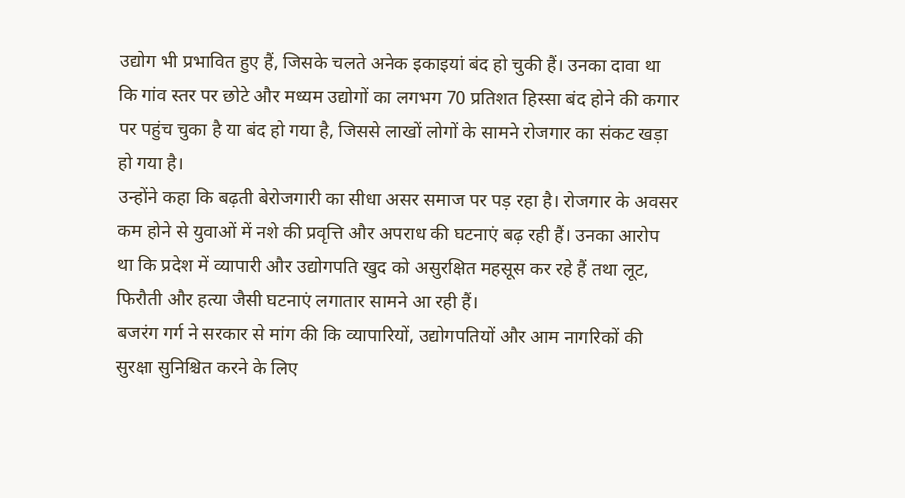उद्योग भी प्रभावित हुए हैं, जिसके चलते अनेक इकाइयां बंद हो चुकी हैं। उनका दावा था कि गांव स्तर पर छोटे और मध्यम उद्योगों का लगभग 70 प्रतिशत हिस्सा बंद होने की कगार पर पहुंच चुका है या बंद हो गया है, जिससे लाखों लोगों के सामने रोजगार का संकट खड़ा हो गया है।
उन्होंने कहा कि बढ़ती बेरोजगारी का सीधा असर समाज पर पड़ रहा है। रोजगार के अवसर कम होने से युवाओं में नशे की प्रवृत्ति और अपराध की घटनाएं बढ़ रही हैं। उनका आरोप था कि प्रदेश में व्यापारी और उद्योगपति खुद को असुरक्षित महसूस कर रहे हैं तथा लूट, फिरौती और हत्या जैसी घटनाएं लगातार सामने आ रही हैं।
बजरंग गर्ग ने सरकार से मांग की कि व्यापारियों, उद्योगपतियों और आम नागरिकों की सुरक्षा सुनिश्चित करने के लिए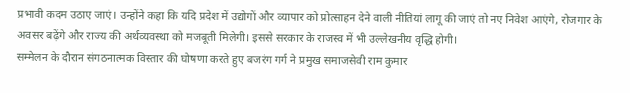प्रभावी कदम उठाए जाएं। उन्होंने कहा कि यदि प्रदेश में उद्योगों और व्यापार को प्रोत्साहन देने वाली नीतियां लागू की जाएं तो नए निवेश आएंगे, रोजगार के अवसर बढ़ेंगे और राज्य की अर्थव्यवस्था को मजबूती मिलेगी। इससे सरकार के राजस्व में भी उल्लेखनीय वृद्धि होगी।
सम्मेलन के दौरान संगठनात्मक विस्तार की घोषणा करते हुए बजरंग गर्ग ने प्रमुख समाजसेवी राम कुमार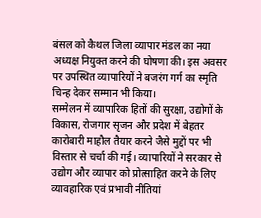बंसल को कैथल जिला व्यापार मंडल का नया अध्यक्ष नियुक्त करने की घोषणा की। इस अवसर पर उपस्थित व्यापारियों ने बजरंग गर्ग का स्मृति चिन्ह देकर सम्मान भी किया।
सम्मेलन में व्यापारिक हितों की सुरक्षा, उद्योगों के विकास, रोजगार सृजन और प्रदेश में बेहतर कारोबारी माहौल तैयार करने जैसे मुद्दों पर भी विस्तार से चर्चा की गई। व्यापारियों ने सरकार से उद्योग और व्यापार को प्रोत्साहित करने के लिए व्यावहारिक एवं प्रभावी नीतियां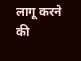लागू करने की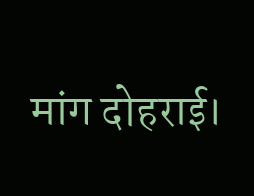मांग दोहराई।